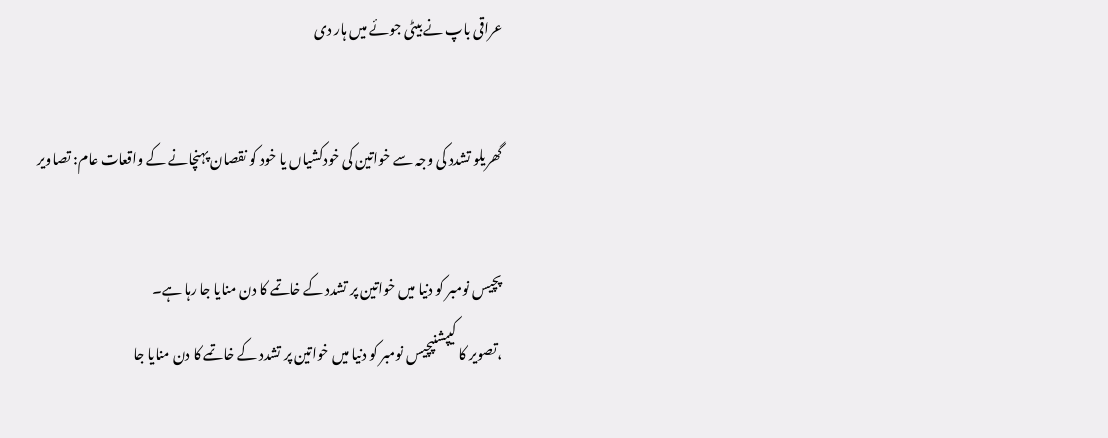عراقی باپ نے بیٹی جوئے میں ہار دی

گھریلو تشدد کی وجہ سے خواتین کی خودکشیاں یا خود کو نقصان پہنچانے کے واقعات عام: تصاویر

پچیس نومبر کو دنیا میں خواتین پر تشدد کے خاتمے کا دن منایا جا رہا ہے۔
،تصویر کا کیپشنپچیس نومبر کو دنیا میں خواتین پر تشدد کے خاتمے کا دن منایا جا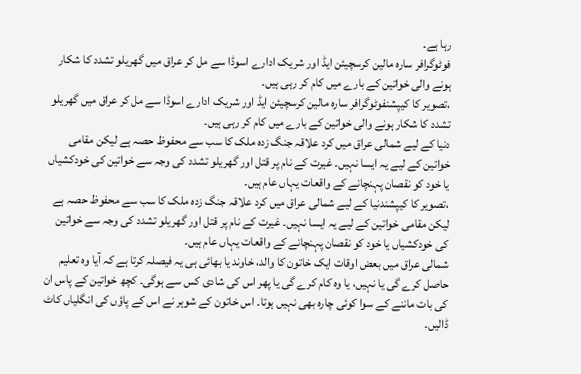رہا ہے۔
فوٹوگرافر سارہ مالین کرسچیئن ایڈ اور شریک ادارے اسوڈا سے مل کر عراق میں گھریلو تشدد کا شکار ہونے والی خواتین کے بارے میں کام کر رہی ہیں۔
،تصویر کا کیپشنفوٹوگرافر سارہ مالین کرسچیئن ایڈ اور شریک ادارے اسوڈا سے مل کر عراق میں گھریلو تشدد کا شکار ہونے والی خواتین کے بارے میں کام کر رہی ہیں۔
دنیا کے لیے شمالی عراق میں کرد علاقہ جنگ زدہ ملک کا سب سے محفوظ حصہ ہے لیکن مقامی خواتین کے لیے یہ ایسا نہیں۔ غیرت کے نام پر قتل اور گھریلو تشدد کی وجہ سے خواتین کی خودکشیاں یا خود کو نقصان پہنچانے کے واقعات یہاں عام ہیں۔
،تصویر کا کیپشندنیا کے لیے شمالی عراق میں کرد علاقہ جنگ زدہ ملک کا سب سے محفوظ حصہ ہے لیکن مقامی خواتین کے لیے یہ ایسا نہیں۔ غیرت کے نام پر قتل اور گھریلو تشدد کی وجہ سے خواتین کی خودکشیاں یا خود کو نقصان پہنچانے کے واقعات یہاں عام ہیں۔
شمالی عراق میں بعض اوقات ایک خاتون کا والد، خاوند یا بھائی ہی یہ فیصلہ کرتا ہے کہ آیا وہ تعلیم حاصل کرے گی یا نہیں، یا وہ کام کرے گی یا پھر اس کی شادی کس سے ہوگی۔ کچھ خواتین کے پاس ان کی بات ماننے کے سوا کوئی چارہ بھی نہیں ہوتا۔ اس خاتون کے شوہر نے اس کے پاؤں کی انگلیاں کاٹ ڈالیں۔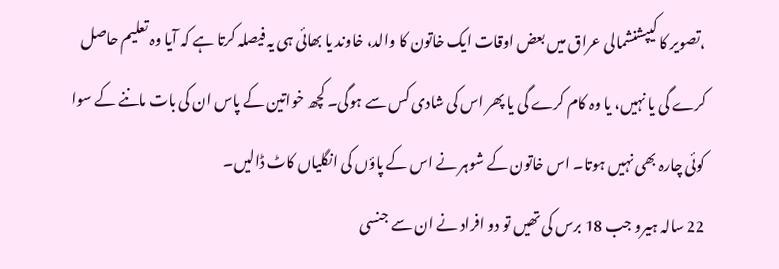،تصویر کا کیپشنشمالی عراق میں بعض اوقات ایک خاتون کا والد، خاوند یا بھائی ہی یہ فیصلہ کرتا ہے کہ آیا وہ تعلیم حاصل کرے گی یا نہیں، یا وہ کام کرے گی یا پھر اس کی شادی کس سے ہوگی۔ کچھ خواتین کے پاس ان کی بات ماننے کے سوا کوئی چارہ بھی نہیں ہوتا۔ اس خاتون کے شوہر نے اس کے پاؤں کی انگلیاں کاٹ ڈالیں۔
22 سالہ ہیرو جب 18 برس کی تھیں تو دو افراد نے ان سے جنسی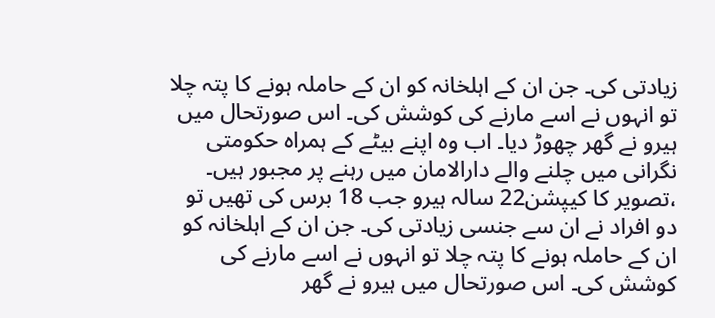زیادتی کی۔ جن ان کے اہلخانہ کو ان کے حاملہ ہونے کا پتہ چلا تو انہوں نے اسے مارنے کی کوشش کی۔ اس صورتحال میں ہیرو نے گھر چھوڑ دیا۔ اب وہ اپنے بیٹے کے ہمراہ حکومتی نگرانی میں چلنے والے دارالامان میں رہنے پر مجبور ہیں۔
،تصویر کا کیپشن22 سالہ ہیرو جب 18 برس کی تھیں تو دو افراد نے ان سے جنسی زیادتی کی۔ جن ان کے اہلخانہ کو ان کے حاملہ ہونے کا پتہ چلا تو انہوں نے اسے مارنے کی کوشش کی۔ اس صورتحال میں ہیرو نے گھر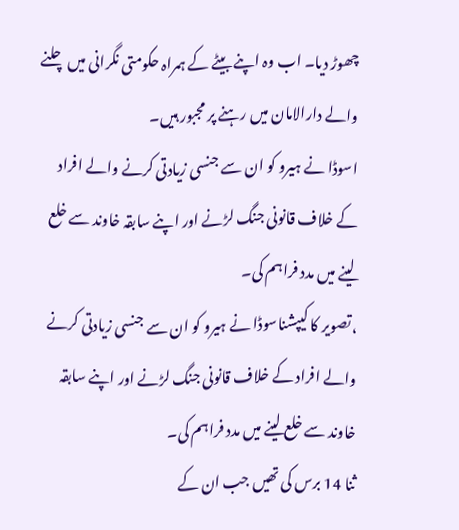چھوڑ دیا۔ اب وہ اپنے بیٹے کے ہمراہ حکومتی نگرانی میں چلنے والے دارالامان میں رہنے پر مجبور ہیں۔
اسوڈا نے ہیرو کو ان سے جنسی زیادتی کرنے والے افراد کے خلاف قانونی جنگ لڑنے اور اپنے سابقہ خاوند سے خلع لینے میں مدد فراہم کی۔
،تصویر کا کیپشناسوڈا نے ہیرو کو ان سے جنسی زیادتی کرنے والے افراد کے خلاف قانونی جنگ لڑنے اور اپنے سابقہ خاوند سے خلع لینے میں مدد فراہم کی۔
ثنا 14 برس کی تھیں جب ان کے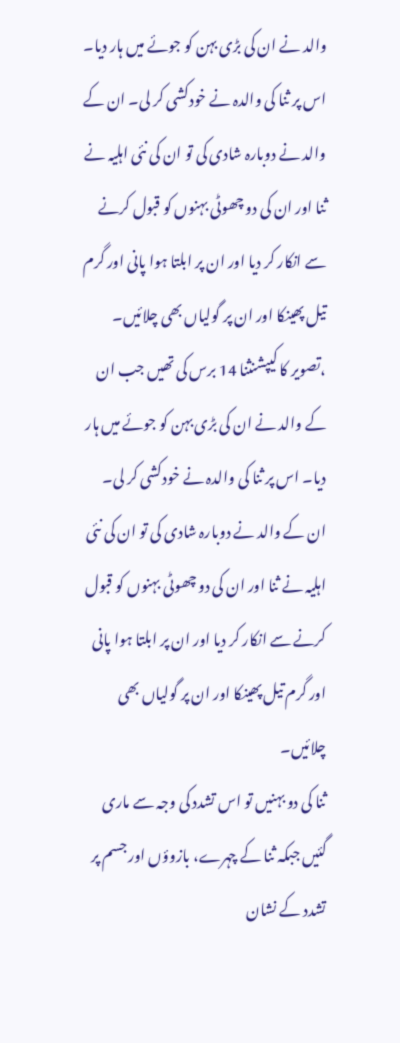والد نے ان کی بڑی بہن کو جوئے میں ہار دیا۔ اس پر ثنا کی والدہ نے خودکشی کر لی۔ ان کے والد نے دوبارہ شادی کی تو ان کی نئی اہلیہ نے ثنا اور ان کی دو چھوٹی بہنوں کو قبول کرنے سے انکار کر دیا اور ان پر ابلتا ہوا پانی اور گرم تیل پھینکا اور ان پر گولیاں بھی چلائیں۔
،تصویر کا کیپشنثنا 14 برس کی تھیں جب ان کے والد نے ان کی بڑی بہن کو جوئے میں ہار دیا۔ اس پر ثنا کی والدہ نے خودکشی کر لی۔ ان کے والد نے دوبارہ شادی کی تو ان کی نئی اہلیہ نے ثنا اور ان کی دو چھوٹی بہنوں کو قبول کرنے سے انکار کر دیا اور ان پر ابلتا ہوا پانی اور گرم تیل پھینکا اور ان پر گولیاں بھی چلائیں۔
ثنا کی دو بہنیں تو اس تشدد کی وجہ سے ماری گئیں جبکہ ثنا کے چہرے، بازوؤں اور جسم پر تشدد کے نشان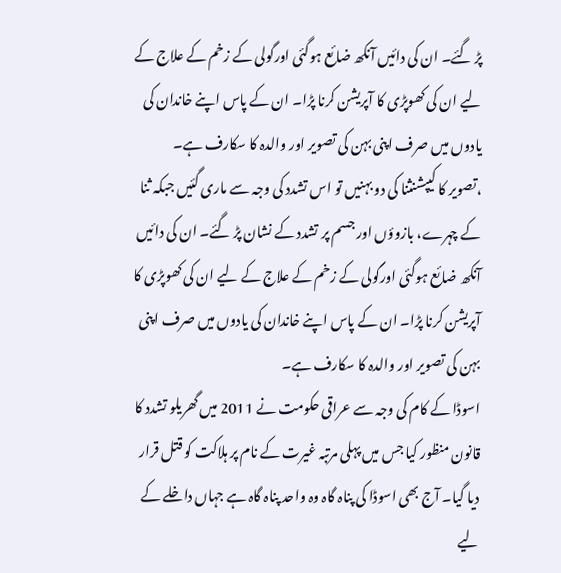پڑ گئے۔ ان کی دائیں آنکھ ضائع ہوگئی اورگولی کے زخم کے علاج کے لیے ان کی کھوپڑی کا آپریشن کرنا پڑا۔ ان کے پاس اپنے خاندان کی یادوں میں صرف اپنی بہن کی تصویر اور والدہ کا سکارف ہے۔
،تصویر کا کیپشنثنا کی دو بہنیں تو اس تشدد کی وجہ سے ماری گئیں جبکہ ثنا کے چہرے، بازوؤں اور جسم پر تشدد کے نشان پڑ گئے۔ ان کی دائیں آنکھ ضائع ہوگئی اورگولی کے زخم کے علاج کے لیے ان کی کھوپڑی کا آپریشن کرنا پڑا۔ ان کے پاس اپنے خاندان کی یادوں میں صرف اپنی بہن کی تصویر اور والدہ کا سکارف ہے۔
اسوڈا کے کام کی وجہ سے عراقی حکومت نے 2011 میں گھریلو تشدد کا قانون منظور کیا جس میں پہلی مرتبہ غیرت کے نام پر ہلاکت کو قتل قرار دیا گیا۔ آج بھی اسوڈا کی پناہ گاہ وہ واحد پناہ گاہ ہے جہاں داخلے کے لیے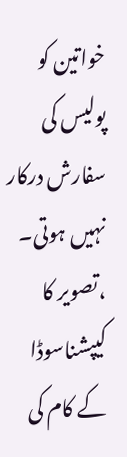خواتین کو پولیس کی سفارش درکار نہیں ہوتی۔
،تصویر کا کیپشناسوڈا کے کام کی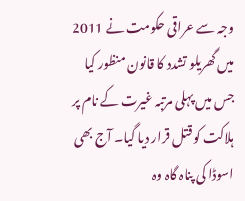وجہ سے عراقی حکومت نے 2011 میں گھریلو تشدد کا قانون منظور کیا جس میں پہلی مرتبہ غیرت کے نام پر ہلاکت کو قتل قرار دیا گیا۔ آج بھی اسوڈا کی پناہ گاہ وہ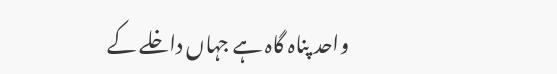واحد پناہ گاہ ہے جہاں داخلے کے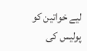لیے خواتین کو پولیس کی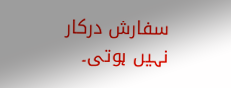سفارش درکار نہیں ہوتی۔